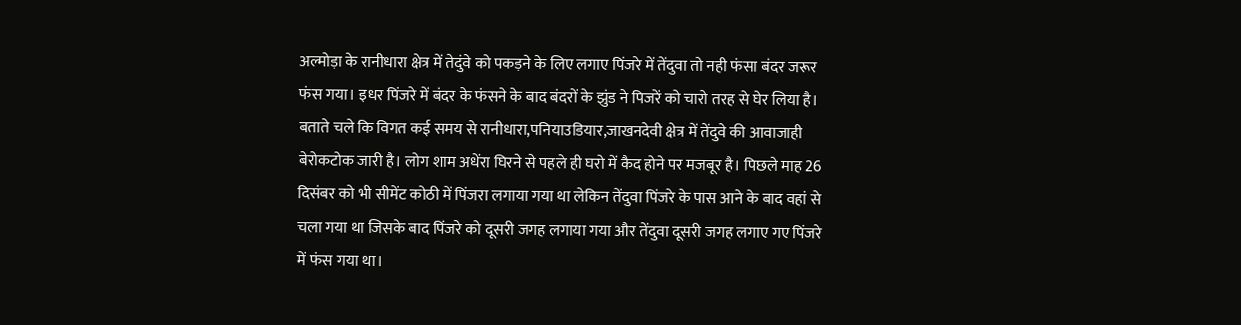अल्मोड़ा के रानीधारा क्षेत्र में तेदुंवे को पकड़ने के लिए लगाए पिंजरे में तेंदुवा तो नही फंसा बंदर जरूर फंस गया। इधर पिंजरे में बंदर के फंसने के बाद बंदरों के झुंड ने पिजरें को चारो तरह से घेर लिया है।
बताते चले कि विगत कई समय से रानीधारा,पनियाउडियार,जाखनदेवी क्षेत्र में तेंदुवे की आवाजाही बेरोकटोक जारी है। लोग शाम अधेंरा घिरने से पहले ही घरो में कैद होने पर मजबूर है। पिछले माह 26 दिसंबर को भी सीमेंट कोठी में पिंजरा लगाया गया था लेकिन तेंदुवा पिंजरे के पास आने के बाद वहां से चला गया था जिसके बाद पिंजरे को दूसरी जगह लगाया गया और तेंदुवा दूसरी जगह लगाए गए पिंजरे में फंस गया था।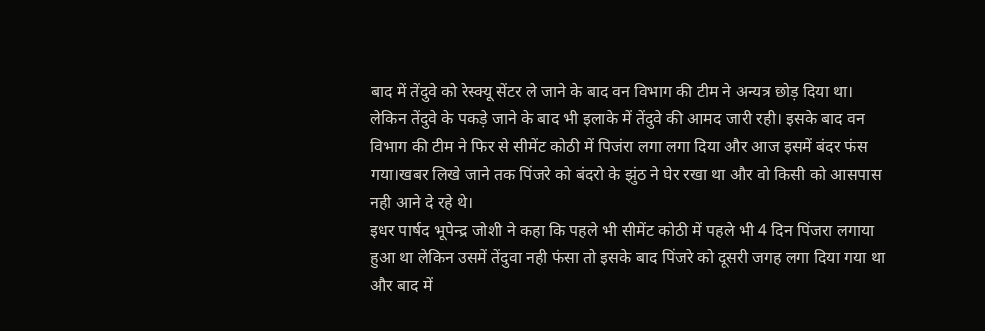बाद में तेंदुवे को रेस्क्यू सेंटर ले जाने के बाद वन विभाग की टीम ने अन्यत्र छोड़ दिया था।
लेकिन तेंदुवे के पकड़े जाने के बाद भी इलाके में तेंदुवे की आमद जारी रही। इसके बाद वन विभाग की टीम ने फिर से सीमेंट कोठी में पिजंरा लगा लगा दिया और आज इसमें बंदर फंस गया।खबर लिखे जाने तक पिंजरे को बंदरो के झुंठ ने घेर रखा था और वो किसी को आसपास नही आने दे रहे थे।
इधर पार्षद भूपेन्द्र जोशी ने कहा कि पहले भी सीमेंट कोठी में पहले भी 4 दिन पिंजरा लगाया हुआ था लेकिन उसमें तेंदुवा नही फंसा तो इसके बाद पिंजरे को दूसरी जगह लगा दिया गया था और बाद में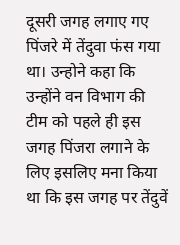दूसरी जगह लगाए गए पिंजरे में तेंदुवा फंस गया था। उन्होने कहा कि उन्होंने वन विभाग की टीम को पहले ही इस जगह पिंजरा लगाने के लिए इसलिए मना किया था कि इस जगह पर तेंदुवें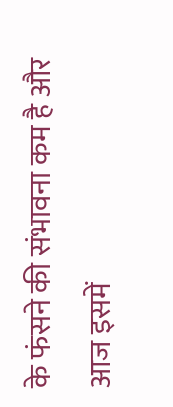के फंसने की संभावना कम है और आज इसमें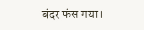बंदर फंस गया।